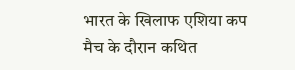भारत के खिलाफ एशिया कप मैच के दौरान कथित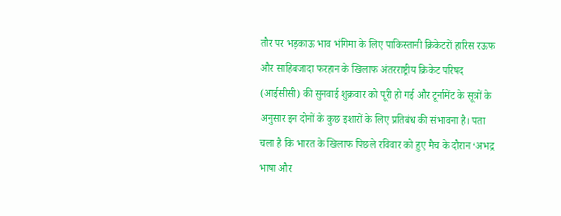तौर पर भड़काऊ भाव भंगिमा के लिए पाकिस्तानी क्रिकेटरों हारिस रऊफ और साहिबजादा फरहान के खिलाफ अंतरराष्ट्रीय क्रिकेट परिषद (आईसीसी) की सुनवाई शुक्रवार को पूरी हो गई और टूर्नामेंट के सूत्रों के अनुसार इन दोनों के कुछ इशारों के लिए प्रतिबंध की संभावना है। पता चला है कि भारत के खिलाफ पिछले रविवार को हुए मैच के दौरान ‘अभद्र भाषा और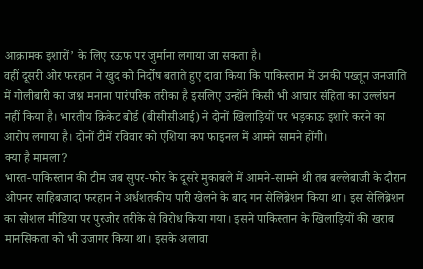आक्रामक इशारों’ के लिए रऊफ पर जुर्माना लगाया जा सकता है।
वहीं दूसरी ओर फरहान ने खुद को निर्दोष बताते हुए दावा किया कि पाकिस्तान में उनकी पख्तून जनजाति में गोलीबारी का जश्न मनाना पारंपरिक तरीका है इसलिए उन्होंने किसी भी आचार संहिता का उल्लंघन नहीं किया है। भारतीय क्रिकेट बोर्ड (बीसीसीआई) ने दोनों खिलाड़ियों पर भड़काऊ इशारे करने का आरोप लगाया है। दोनों टीमें रविवार को एशिया कप फाइनल में आमने सामने होंगी।
क्या है मामला?
भारत-पाकिस्तान की टीम जब सुपर-फोर के दूसरे मुकाबले में आमने-सामने थी तब बल्लेबाजी के दौरान ओपनर साहिबजादा फरहान ने अर्धशतकीय पारी खेलने के बाद गन सेलिब्रेशन किया था। इस सेलिब्रेशन का सोशल मीडिया पर पुरजोर तरीके से विरोध किया गया। इसने पाकिस्तान के खिलाड़ियों की खराब मानसिकता को भी उजागर किया था। इसके अलावा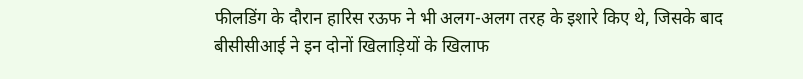फीलडिंग के दौरान हारिस रऊफ ने भी अलग-अलग तरह के इशारे किए थे, जिसके बाद बीसीसीआई ने इन दोनों खिलाड़ियों के खिलाफ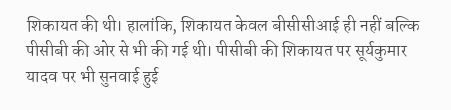शिकायत की थी। हालांकि, शिकायत केवल बीसीसीआई ही नहीं बल्कि पीसीबी की ओर से भी की गई थी। पीसीबी की शिकायत पर सूर्यकुमार यादव पर भी सुनवाई हुई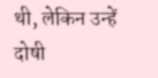थी, लेकिन उन्हें दोषी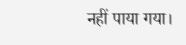नहीं पाया गया।